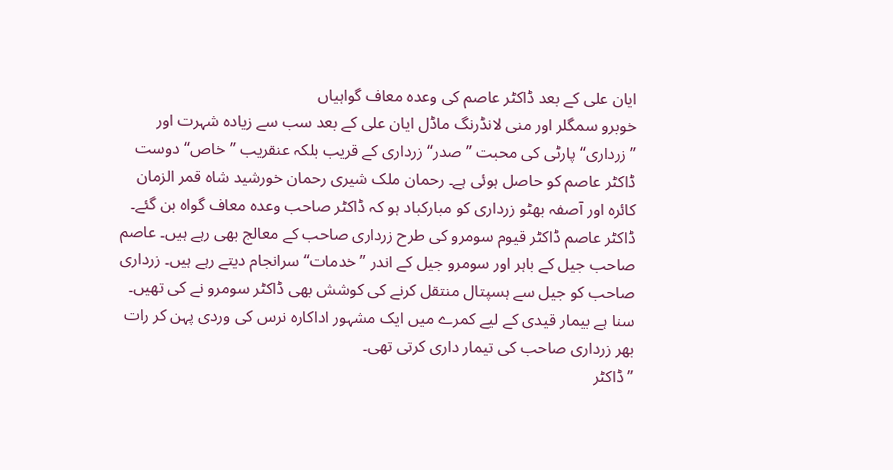ایان علی کے بعد ڈاکٹر عاصم کی وعدہ معاف گواہیاں
خوبرو سمگلر اور منی لانڈرنگ ماڈل ایان علی کے بعد سب سے زیادہ شہرت اور ”زرداری“ پارٹی کی محبت ”صدر“ زرداری کے قریب بلکہ عنقریب ”خاص“ دوست ڈاکٹر عاصم کو حاصل ہوئی ہے۔ رحمان ملک شیری رحمان خورشید شاہ قمر الزمان کائرہ اور آصفہ بھٹو زرداری کو مبارکباد ہو کہ ڈاکٹر صاحب وعدہ معاف گواہ بن گئے۔ ڈاکٹر عاصم ڈاکٹر قیوم سومرو کی طرح زرداری صاحب کے معالج بھی رہے ہیں۔ عاصم صاحب جیل کے باہر اور سومرو جیل کے اندر ”خدمات“ سرانجام دیتے رہے ہیں۔ زرداری صاحب کو جیل سے ہسپتال منتقل کرنے کی کوشش بھی ڈاکٹر سومرو نے کی تھیں۔ سنا ہے بیمار قیدی کے لیے کمرے میں ایک مشہور اداکارہ نرس کی وردی پہن کر رات بھر زرداری صاحب کی تیمار داری کرتی تھی۔
”ڈاکٹر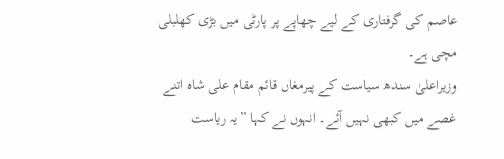عاصم کی گرفتاری کے لیے چھاپے پر پارٹی میں بڑی کھلبلی مچی ہے۔
وزیراعلیٰ سندھ سیاست کے پیرمغاں قائم مقام علی شاہ اتنے غصے میں کبھی نہیں آئے۔ انہوں نے کہا ”یہ ریاست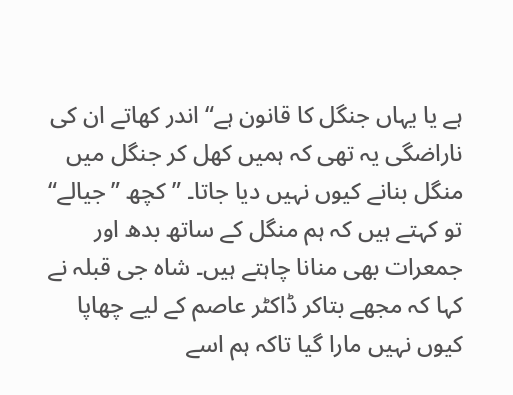ہے یا یہاں جنگل کا قانون ہے“ اندر کھاتے ان کی ناراضگی یہ تھی کہ ہمیں کھل کر جنگل میں منگل بنانے کیوں نہیں دیا جاتا۔ ”کچھ ”جیالے“ تو کہتے ہیں کہ ہم منگل کے ساتھ بدھ اور جمعرات بھی منانا چاہتے ہیں۔ شاہ جی قبلہ نے کہا کہ مجھے بتاکر ڈاکٹر عاصم کے لیے چھاپا کیوں نہیں مارا گیا تاکہ ہم اسے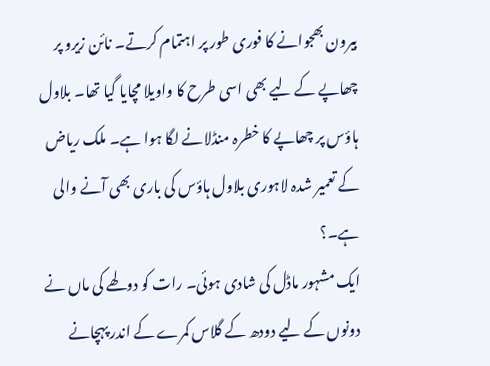بیرون بھجوانے کا فوری طور پر اہتمام کرتے۔ نائن زیرو پر چھاپے کے لیے بھی اسی طرح کا واویلا مچایا گیا تھا۔ بلاول ہاؤس پر چھاپے کا خطرہ منڈلانے لگا ہوا ہے۔ ملک ریاض کے تعمیر شدہ لاہوری بلاول ہاؤس کی باری بھی آنے والی ہے۔؟
ایک مشہور ماڈل کی شادی ہوئی۔ رات کو دولھے کی ماں نے دونوں کے لیے دودھ کے گلاس کمرے کے اندر پہچانے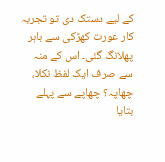کے لیے دستک دی تو تجربہ کار عورت کھڑکی سے باہر پھلانگ گئی۔ اس کے منہ سے صرف ایک لفظ نکلا، چھاپہ؟ چھاپے سے پہلے بتایا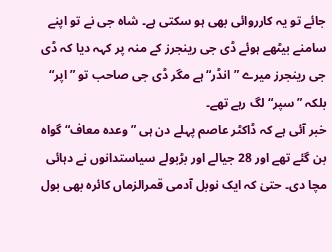جائے تو یہ کارروائی بھی ہو سکتی ہے۔ شاہ جی نے تو اپنے سامنے بیٹھے ہوئے ڈی جی رینجرز کے منہ پر کہہ دیا کہ ڈی جی رینجرز میرے ”انڈر“ ہے مگر ڈی جی صاحب تو ”اپر“ بلکہ ”سپر“ لگ رہے تھے۔
خبر آئی ہے کہ ڈاکٹر عاصم پہلے دن ہی ”وعدہ معاف“ گواہ بن گئے تھے اور 28 جیالے اور بڑبولے سیاستدانوں نے دہائی مچا دی۔ حتیٰ کہ ایک نوبل آدمی قمرالزماں کائرہ بھی بول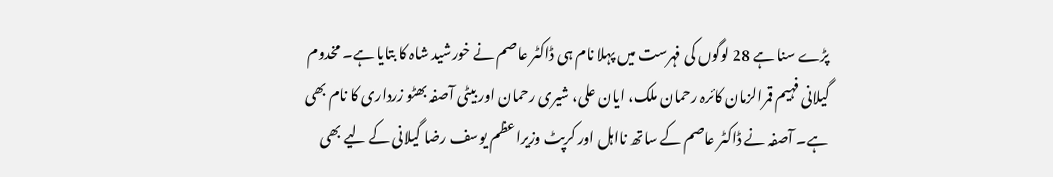پڑے سنا ہے 28 لوگوں کی فہرست میں پہلا نام ہی ڈاکٹر عاصم نے خورشید شاہ کا بتایا ہے۔ مخدوم گیلانی فہیم قمرالزمان کائرہ رحمان ملک، ایان علی، شیری رحمان اور بیٹی آصفہ بھٹو زرداری کا نام بھی ہے۔ آصفہ نے ڈاکٹر عاصم کے ساتھ نااہل اور کرپٹ وزیراعظم یوسف رضا گیلانی کے لیے بھی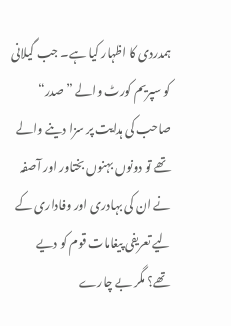ہمدردی کا اظہار کیا ہے۔ جب گیلانی کو سپریم کورٹ والے ”صدر“ صاحب کی ہدایت پر سزا دینے والے تھے تو دونوں بہنوں بختاور اور آصفہ نے ان کی بہادری اور وفاداری کے لیے تعریفی پیغامات قوم کو دیے تھے؟ مگر بے چارے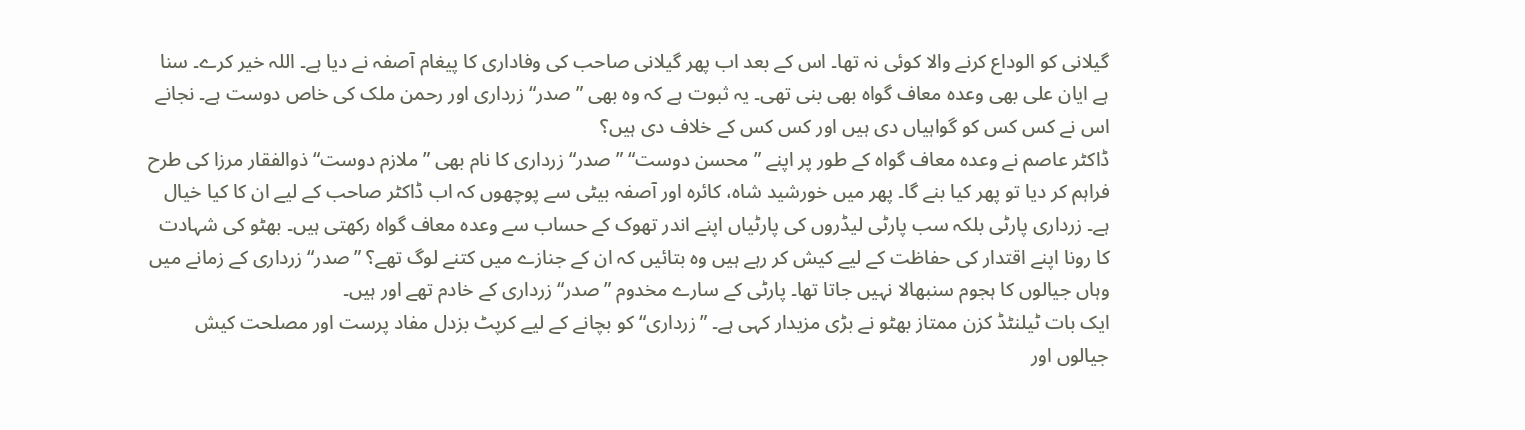گیلانی کو الوداع کرنے والا کوئی نہ تھا۔ اس کے بعد اب پھر گیلانی صاحب کی وفاداری کا پیغام آصفہ نے دیا ہے۔ اللہ خیر کرے۔ سنا ہے ایان علی بھی وعدہ معاف گواہ بھی بنی تھی۔ یہ ثبوت ہے کہ وہ بھی ”صدر“ زرداری اور رحمن ملک کی خاص دوست ہے۔ نجانے اس نے کس کس کو گواہیاں دی ہیں اور کس کس کے خلاف دی ہیں؟
ڈاکٹر عاصم نے وعدہ معاف گواہ کے طور پر اپنے ”محسن دوست“ ”صدر“ زرداری کا نام بھی ”ملازم دوست“ ذوالفقار مرزا کی طرح فراہم کر دیا تو پھر کیا بنے گا۔ پھر میں خورشید شاہ، کائرہ اور آصفہ بیٹی سے پوچھوں کہ اب ڈاکٹر صاحب کے لیے ان کا کیا خیال ہے۔ زرداری پارٹی بلکہ سب پارٹی لیڈروں کی پارٹیاں اپنے اندر تھوک کے حساب سے وعدہ معاف گواہ رکھتی ہیں۔ بھٹو کی شہادت کا رونا اپنے اقتدار کی حفاظت کے لیے کیش کر رہے ہیں وہ بتائیں کہ ان کے جنازے میں کتنے لوگ تھے؟ ”صدر“ زرداری کے زمانے میں وہاں جیالوں کا ہجوم سنبھالا نہیں جاتا تھا۔ پارٹی کے سارے مخدوم ”صدر“ زرداری کے خادم تھے اور ہیں۔
ایک بات ٹیلنٹڈ کزن ممتاز بھٹو نے بڑی مزیدار کہی ہے۔ ”زرداری“ کو بچانے کے لیے کرپٹ بزدل مفاد پرست اور مصلحت کیش جیالوں اور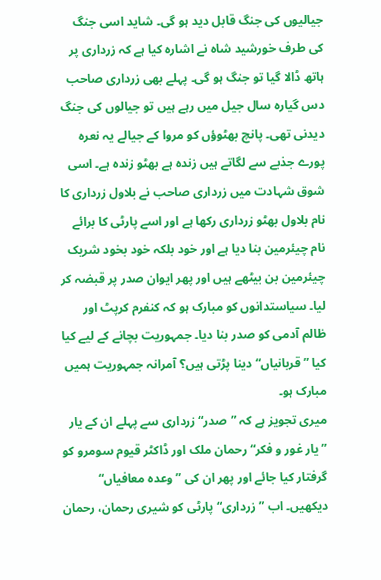جیالیوں کی جنگ قابل دید ہو گی۔ شاید اسی جنگ کی طرف خورشید شاہ نے اشارہ کیا ہے کہ زرداری پر ہاتھ ڈالا گیا تو جنگ ہو گی۔ پہلے بھی زرداری صاحب دس گیارہ سال جیل میں رہے ہیں تو جیالوں کی جنگ دیدنی تھی۔ پانچ بھٹوؤں کو مروا کے جیالے یہ نعرہ پورے جذبے سے لگاتے ہیں زندہ ہے بھٹو زندہ ہے۔ اسی شوق شہادت میں زرداری صاحب نے بلاول زرداری کا نام بلاول بھٹو زرداری رکھا ہے اور اسے پارٹی کا برائے نام چیئرمین بنا دیا ہے اور خود بلکہ خود بخود شریک چیئرمین بن بیٹھے ہیں اور پھر ایوان صدر پر قبضہ کر لیا۔ سیاستدانوں کو مبارک ہو کہ کنفرم کرپٹ اور ظالم آدمی کو صدر بنا دیا۔ جمہوریت بچانے کے لیے کیا کیا ”قربانیاں“ دینا پڑتی ہیں؟ آمرانہ جمہوریت ہمیں مبارک ہو۔
میری تجویز ہے کہ ”صدر“ زرداری سے پہلے ان کے یار ”یار غور و فکر“ رحمان ملک اور ڈاکٹر قیوم سومرو کو گرفتار کیا جائے اور پھر ان کی ”وعدہ معافیاں“ دیکھیں۔ اب ”زرداری“ پارٹی کو شیری رحمان، رحمان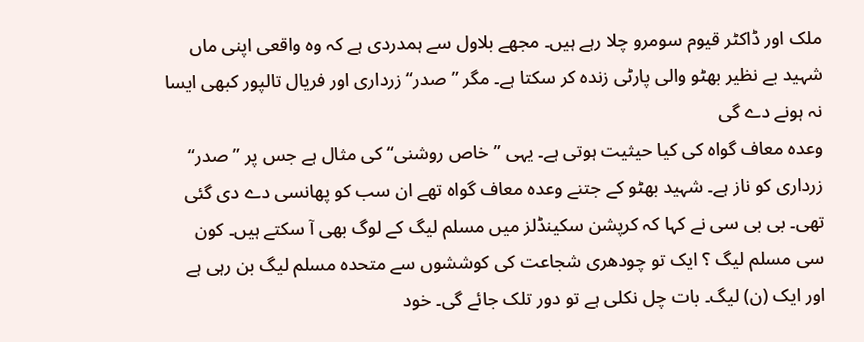ملک اور ڈاکٹر قیوم سومرو چلا رہے ہیں۔ مجھے بلاول سے ہمدردی ہے کہ وہ واقعی اپنی ماں شہید بے نظیر بھٹو والی پارٹی زندہ کر سکتا ہے۔ مگر ”صدر“ زرداری اور فریال تالپور کبھی ایسا نہ ہونے دے گی
وعدہ معاف گواہ کی کیا حیثیت ہوتی ہے۔ یہی ”خاص روشنی“ کی مثال ہے جس پر ”صدر“ زرداری کو ناز ہے۔ شہید بھٹو کے جتنے وعدہ معاف گواہ تھے ان سب کو پھانسی دے دی گئی تھی۔ بی بی سی نے کہا کہ کرپشن سکینڈلز میں مسلم لیگ کے لوگ بھی آ سکتے ہیں۔ کون سی مسلم لیگ ؟ ایک تو چودھری شجاعت کی کوششوں سے متحدہ مسلم لیگ بن رہی ہے اور ایک (ن) لیگ۔ بات چل نکلی ہے تو دور تلک جائے گی۔ خود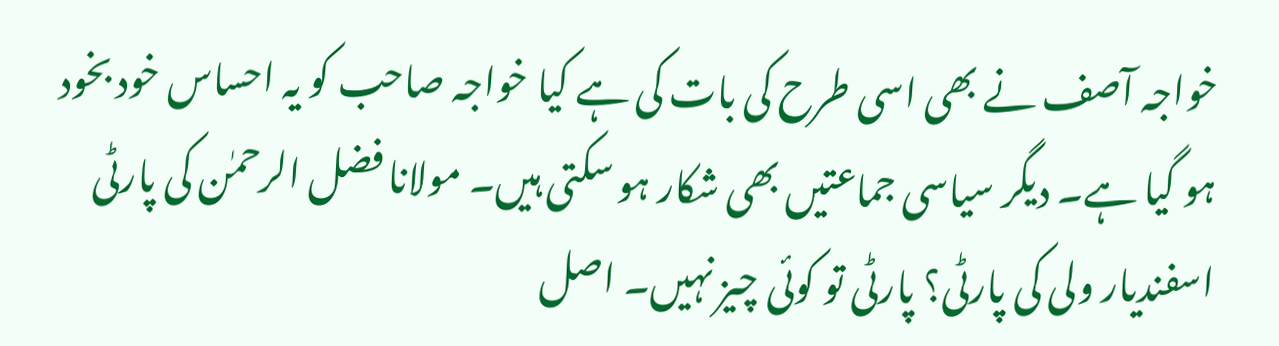خواجہ آصف نے بھی اسی طرح کی بات کی ہے کیا خواجہ صاحب کو یہ احساس خود بخود ہو گیا ہے۔ دیگر سیاسی جماعتیں بھی شکار ہو سکتی ہیں۔ مولانا فضل الرحمٰن کی پارٹی اسفندیار ولی کی پارٹی؟ پارٹی تو کوئی چیز نہیں۔ اصل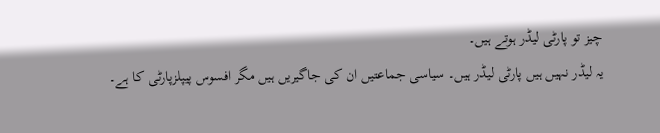چیز تو پارٹی لیڈر ہوتے ہیں۔
یہ لیڈر نہیں ہیں پارٹی لیڈر ہیں۔ سیاسی جماعتیں ان کی جاگیریں ہیں مگر افسوس پیپلزپارٹی کا ہے۔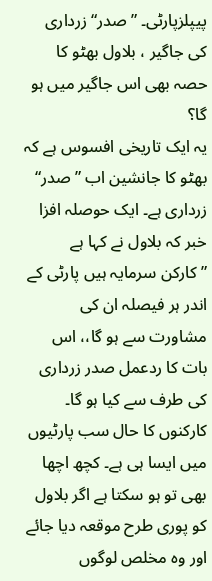پیپلزپارٹی۔ ”صدر“ زرداری کی جاگیر ، بلاول بھٹو کا حصہ بھی اس جاگیر میں ہو گا؟
یہ ایک تاریخی افسوس ہے کہ بھٹو کا جانشین اب ”صدر“ زرداری ہے۔ ایک حوصلہ افزا خبر کہ بلاول نے کہا ہے ”کارکن سرمایہ ہیں پارٹی کے اندر ہر فیصلہ ان کی مشاورت سے ہو گا،، اس بات کا ردعمل صدر زرداری کی طرف سے کیا ہو گا۔ کارکنوں کا حال سب پارٹیوں میں ایسا ہی ہے۔ کچھ اچھا بھی تو ہو سکتا ہے اگر بلاول کو پوری طرح موقعہ دیا جائے اور وہ مخلص لوگوں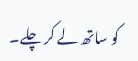کو ساتھ لے کر چلے۔